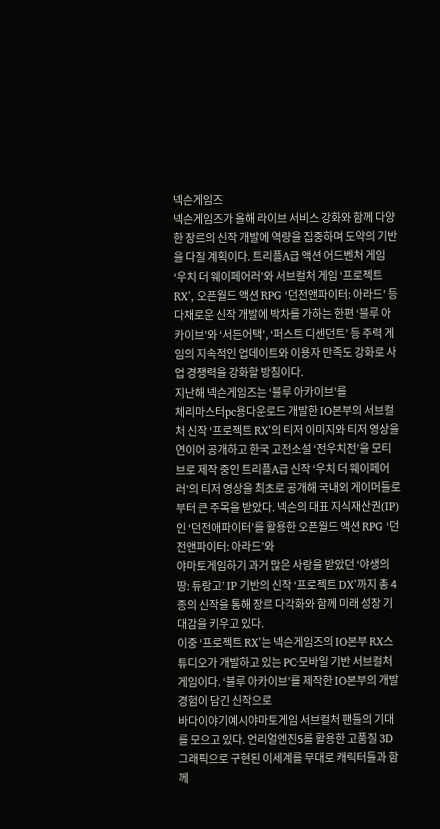넥슨게임즈
넥슨게임즈가 올해 라이브 서비스 강화와 함께 다양한 장르의 신작 개발에 역량을 집중하며 도약의 기반을 다질 계획이다. 트리플A급 액션 어드벤처 게임 ‘우치 더 웨이페어러’와 서브컬처 게임 ‘프로젝트 RX’, 오픈월드 액션 RPG ‘던전앤파이터: 아라드’ 등 다채로운 신작 개발에 박차를 가하는 한편 ‘블루 아카이브’와 ‘서든어택’, ‘퍼스트 디센던트’ 등 주력 게임의 지속적인 업데이트와 이용자 만족도 강화로 사업 경쟁력을 강화할 방침이다.
지난해 넥슨게임즈는 ‘블루 아카이브’를
체리마스터pc용다운로드 개발한 IO본부의 서브컬처 신작 ‘프로젝트 RX’의 티저 이미지와 티저 영상을 연이어 공개하고 한국 고전소설 ‘전우치전’을 모티브로 제작 중인 트리플A급 신작 ‘우치 더 웨이페어러’의 티저 영상을 최초로 공개해 국내외 게이머들로부터 큰 주목을 받았다. 넥슨의 대표 지식재산권(IP)인 ‘던전애파이터’를 활용한 오픈월드 액션 RPG ‘던전앤파이터: 아라드’와
야마토게임하기 과거 많은 사랑을 받았던 ‘야생의 땅: 듀랑고’ IP 기반의 신작 ‘프로젝트 DX’까지 총 4종의 신작을 통해 장르 다각화와 함께 미래 성장 기대감을 키우고 있다.
이중 ‘프로젝트 RX’는 넥슨게임즈의 IO본부 RX스튜디오가 개발하고 있는 PC·모바일 기반 서브컬처 게임이다. ‘블루 아카이브’를 제작한 IO본부의 개발 경험이 담긴 신작으로
바다이야기예시야마토게임 서브컬처 팬들의 기대를 모으고 있다. 언리얼엔진5를 활용한 고품질 3D 그래픽으로 구현된 이세계를 무대로 캐릭터들과 함께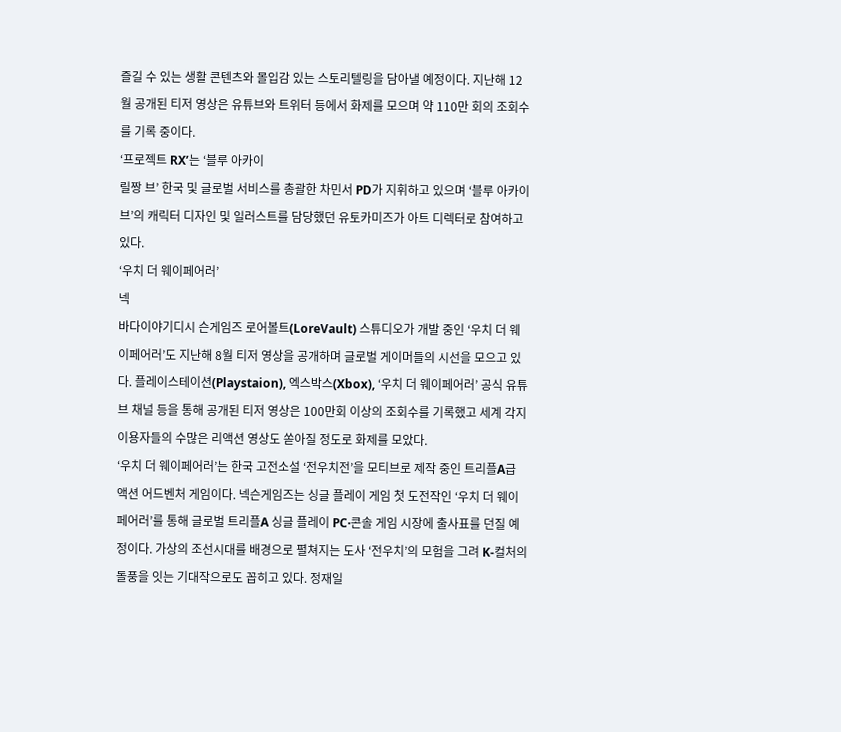즐길 수 있는 생활 콘텐츠와 몰입감 있는 스토리텔링을 담아낼 예정이다. 지난해 12월 공개된 티저 영상은 유튜브와 트위터 등에서 화제를 모으며 약 110만 회의 조회수를 기록 중이다.
‘프로젝트 RX’는 ‘블루 아카이
릴짱 브’ 한국 및 글로벌 서비스를 총괄한 차민서 PD가 지휘하고 있으며 ‘블루 아카이브’의 캐릭터 디자인 및 일러스트를 담당했던 유토카미즈가 아트 디렉터로 참여하고 있다.
‘우치 더 웨이페어러’
넥
바다이야기디시 슨게임즈 로어볼트(LoreVault) 스튜디오가 개발 중인 ‘우치 더 웨이페어러’도 지난해 8월 티저 영상을 공개하며 글로벌 게이머들의 시선을 모으고 있다. 플레이스테이션(Playstaion), 엑스박스(Xbox), ‘우치 더 웨이페어러’ 공식 유튜브 채널 등을 통해 공개된 티저 영상은 100만회 이상의 조회수를 기록했고 세계 각지 이용자들의 수많은 리액션 영상도 쏟아질 정도로 화제를 모았다.
‘우치 더 웨이페어러’는 한국 고전소설 ‘전우치전’을 모티브로 제작 중인 트리플A급 액션 어드벤처 게임이다. 넥슨게임즈는 싱글 플레이 게임 첫 도전작인 ‘우치 더 웨이페어러’를 통해 글로벌 트리플A 싱글 플레이 PC·콘솔 게임 시장에 출사표를 던질 예정이다. 가상의 조선시대를 배경으로 펼쳐지는 도사 ‘전우치’의 모험을 그려 K-컬처의 돌풍을 잇는 기대작으로도 꼽히고 있다. 정재일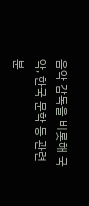음악 감독을 비롯해 국악, 한국 문학 등 관련 분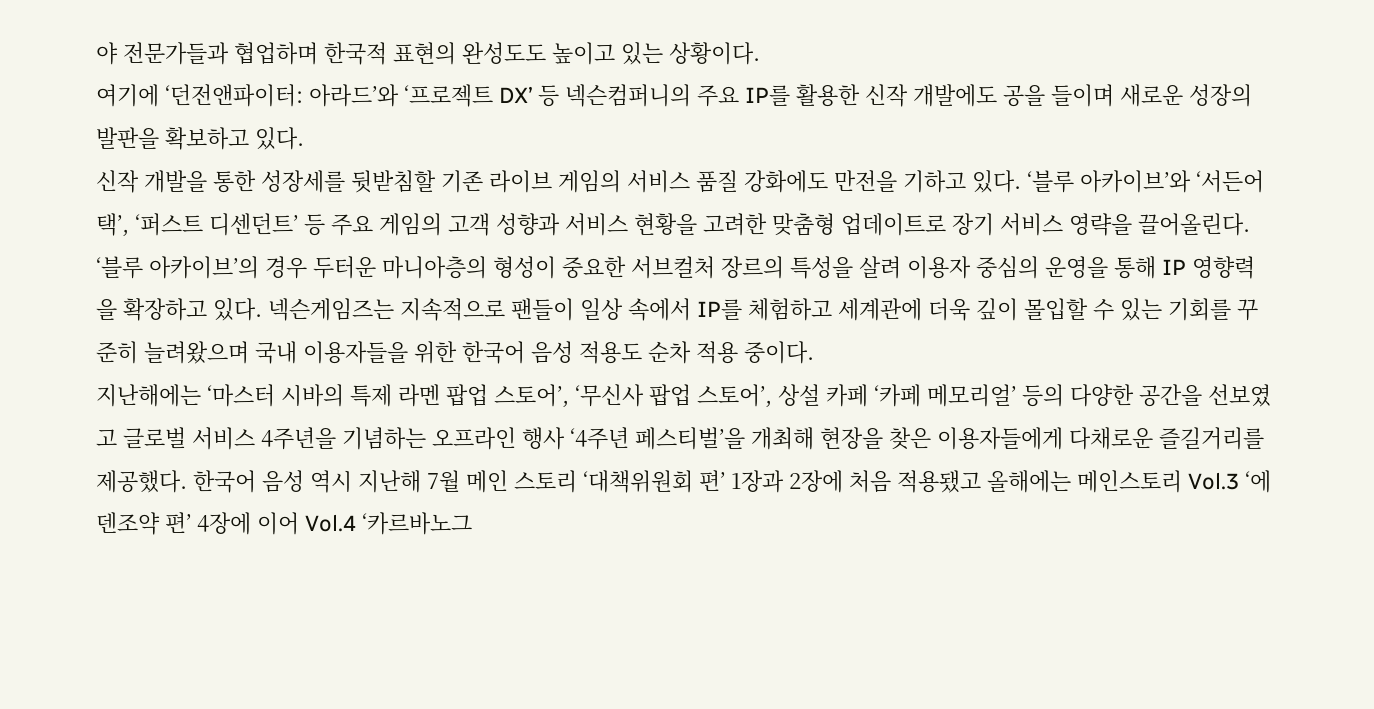야 전문가들과 협업하며 한국적 표현의 완성도도 높이고 있는 상황이다.
여기에 ‘던전앤파이터: 아라드’와 ‘프로젝트 DX’ 등 넥슨컴퍼니의 주요 IP를 활용한 신작 개발에도 공을 들이며 새로운 성장의 발판을 확보하고 있다.
신작 개발을 통한 성장세를 뒷받침할 기존 라이브 게임의 서비스 품질 강화에도 만전을 기하고 있다. ‘블루 아카이브’와 ‘서든어택’, ‘퍼스트 디센던트’ 등 주요 게임의 고객 성향과 서비스 현황을 고려한 맞춤형 업데이트로 장기 서비스 영략을 끌어올린다.
‘블루 아카이브’의 경우 두터운 마니아층의 형성이 중요한 서브컬처 장르의 특성을 살려 이용자 중심의 운영을 통해 IP 영향력을 확장하고 있다. 넥슨게임즈는 지속적으로 팬들이 일상 속에서 IP를 체험하고 세계관에 더욱 깊이 몰입할 수 있는 기회를 꾸준히 늘려왔으며 국내 이용자들을 위한 한국어 음성 적용도 순차 적용 중이다.
지난해에는 ‘마스터 시바의 특제 라멘 팝업 스토어’, ‘무신사 팝업 스토어’, 상설 카페 ‘카페 메모리얼’ 등의 다양한 공간을 선보였고 글로벌 서비스 4주년을 기념하는 오프라인 행사 ‘4주년 페스티벌’을 개최해 현장을 찾은 이용자들에게 다채로운 즐길거리를 제공했다. 한국어 음성 역시 지난해 7월 메인 스토리 ‘대책위원회 편’ 1장과 2장에 처음 적용됐고 올해에는 메인스토리 Vol.3 ‘에덴조약 편’ 4장에 이어 Vol.4 ‘카르바노그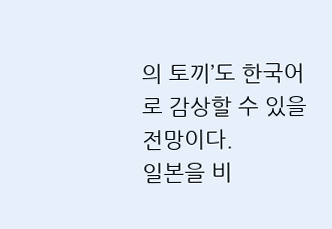의 토끼’도 한국어로 감상할 수 있을 전망이다.
일본을 비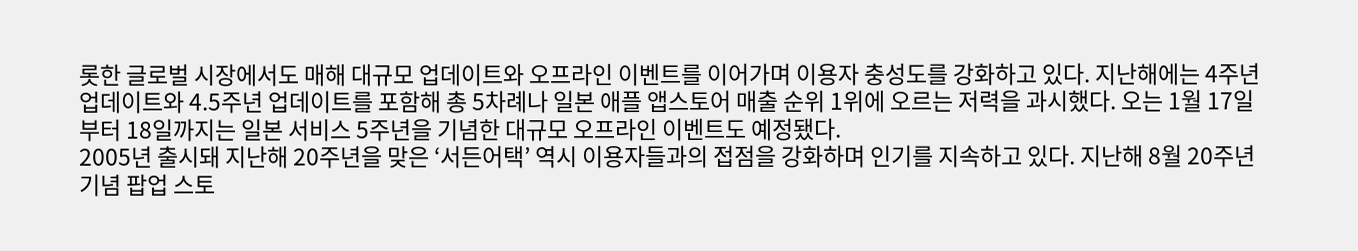롯한 글로벌 시장에서도 매해 대규모 업데이트와 오프라인 이벤트를 이어가며 이용자 충성도를 강화하고 있다. 지난해에는 4주년 업데이트와 4.5주년 업데이트를 포함해 총 5차례나 일본 애플 앱스토어 매출 순위 1위에 오르는 저력을 과시했다. 오는 1월 17일부터 18일까지는 일본 서비스 5주년을 기념한 대규모 오프라인 이벤트도 예정됐다.
2005년 출시돼 지난해 20주년을 맞은 ‘서든어택’ 역시 이용자들과의 접점을 강화하며 인기를 지속하고 있다. 지난해 8월 20주년 기념 팝업 스토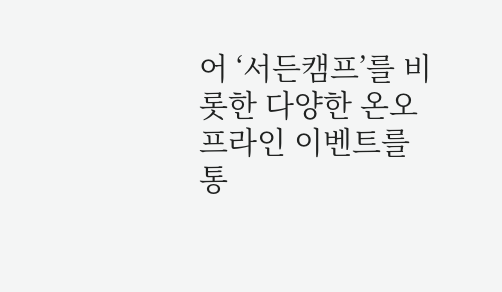어 ‘서든캠프’를 비롯한 다양한 온오프라인 이벤트를 통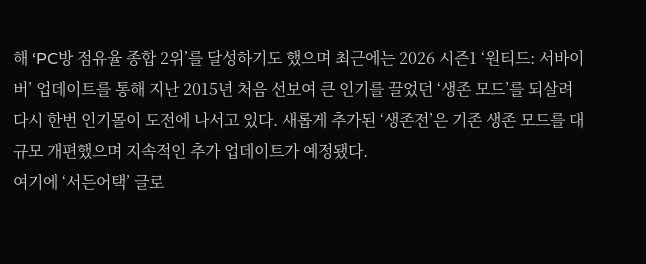해 ‘PC방 점유율 종합 2위’를 달성하기도 했으며 최근에는 2026 시즌1 ‘원티드: 서바이버’ 업데이트를 통해 지난 2015년 처음 선보여 큰 인기를 끌었던 ‘생존 모드’를 되살려 다시 한번 인기몰이 도전에 나서고 있다. 새롭게 추가된 ‘생존전’은 기존 생존 모드를 대규모 개편했으며 지속적인 추가 업데이트가 예정됐다.
여기에 ‘서든어택’ 글로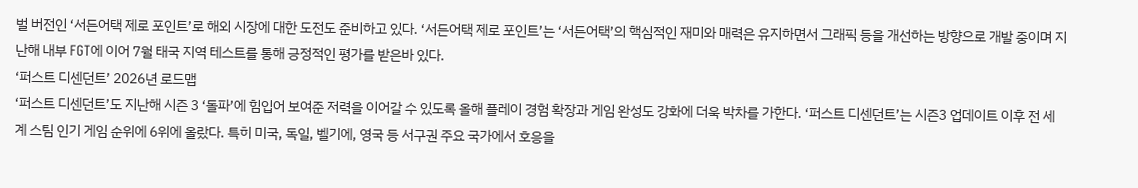벌 버전인 ‘서든어택 제로 포인트’로 해외 시장에 대한 도전도 준비하고 있다. ‘서든어택 제로 포인트’는 ‘서든어택’의 핵심적인 재미와 매력은 유지하면서 그래픽 등을 개선하는 방향으로 개발 중이며 지난해 내부 FGT에 이어 7월 태국 지역 테스트를 통해 긍정적인 평가를 받은바 있다.
‘퍼스트 디센던트’ 2026년 로드맵
‘퍼스트 디센던트’도 지난해 시즌 3 ‘돌파’에 힘입어 보여준 저력을 이어갈 수 있도록 올해 플레이 경험 확장과 게임 완성도 강화에 더욱 박차를 가한다. ‘퍼스트 디센던트’는 시즌3 업데이트 이후 전 세계 스팀 인기 게임 순위에 6위에 올랐다. 특히 미국, 독일, 벨기에, 영국 등 서구권 주요 국가에서 호응을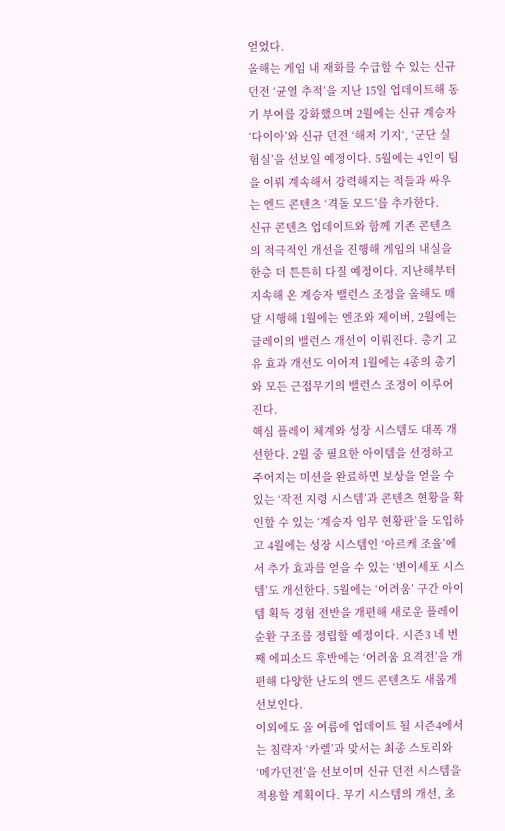얻었다.
올해는 게임 내 재화를 수급할 수 있는 신규 던전 ‘균열 추적’을 지난 15일 업데이트해 동기 부여를 강화했으며 2월에는 신규 계승자 ‘다이아’와 신규 던전 ‘해저 기지‘, ‘군단 실험실’을 선보일 예정이다. 5월에는 4인이 팀을 이뤄 계속해서 강력해지는 적들과 싸우는 엔드 콘텐츠 ‘격돌 모드’를 추가한다.
신규 콘텐츠 업데이트와 함께 기존 콘텐츠의 적극적인 개선을 진행해 게임의 내실을 한층 더 튼튼히 다질 예정이다. 지난해부터 지속해 온 계승자 밸런스 조정을 올해도 매달 시행해 1월에는 엔조와 제이버, 2월에는 글레이의 밸런스 개선이 이뤄진다. 총기 고유 효과 개선도 이어져 1월에는 4종의 총기와 모든 근접무기의 밸런스 조정이 이루어진다.
핵심 플레이 체계와 성장 시스템도 대폭 개선한다. 2월 중 필요한 아이템을 선정하고 주어지는 미션을 완료하면 보상을 얻을 수 있는 ‘작전 지령 시스템’과 콘텐츠 현황을 확인할 수 있는 ‘계승자 임무 현황판’을 도입하고 4월에는 성장 시스템인 ‘아르케 조율’에서 추가 효과를 얻을 수 있는 ‘변이세포 시스템’도 개선한다. 5월에는 ‘어려움’ 구간 아이템 획득 경험 전반을 개편해 새로운 플레이 순환 구조를 정립할 예정이다. 시즌3 네 번째 에피소드 후반에는 ‘어려움 요격전’을 개편해 다양한 난도의 엔드 콘텐츠도 새롭게 선보인다.
이외에도 올 여름에 업데이트 될 시즌4에서는 침략자 ‘카렐’과 맞서는 최종 스토리와 ‘메가던전’을 선보이며 신규 던전 시스템을 적용할 계획이다. 무기 시스템의 개선, 초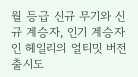월 등급 신규 무기와 신규 계승자, 인기 계승자인 헤일리의 얼티밋 버전 출시도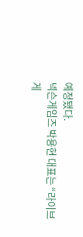예정됐다.
넥슨게임즈 박용현 대표는 “라이브 게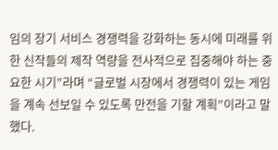임의 장기 서비스 경쟁력을 강화하는 동시에 미래를 위한 신작들의 제작 역량을 전사적으로 집중해야 하는 중요한 시기”라며 “글로벌 시장에서 경쟁력이 있는 게임을 계속 선보일 수 있도록 만전을 기할 계획”이라고 말했다.